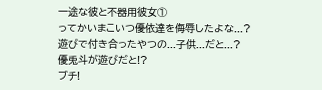一途な彼と不器用彼女①
ってかいまこいつ優依達を侮辱したよな...?
遊びで付き合ったやつの...子供...だと...?
優兎斗が遊びだと!?
ブチ!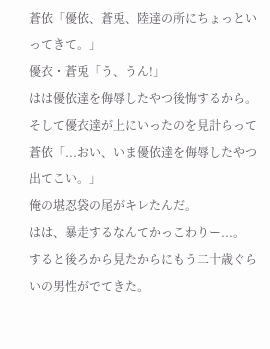蒼依「優依、蒼兎、陸達の所にちょっといってきて。」
優衣・蒼兎「う、うん!」
はは優依達を侮辱したやつ後悔するから。
そして優衣達が上にいったのを見計らって
蒼依「...おい、いま優依達を侮辱したやつ出てこい。」
俺の堪忍袋の尾がキレたんだ。
はは、暴走するなんてかっこわりー...。
すると後ろから見たからにもう二十歳ぐらいの男性がでてきた。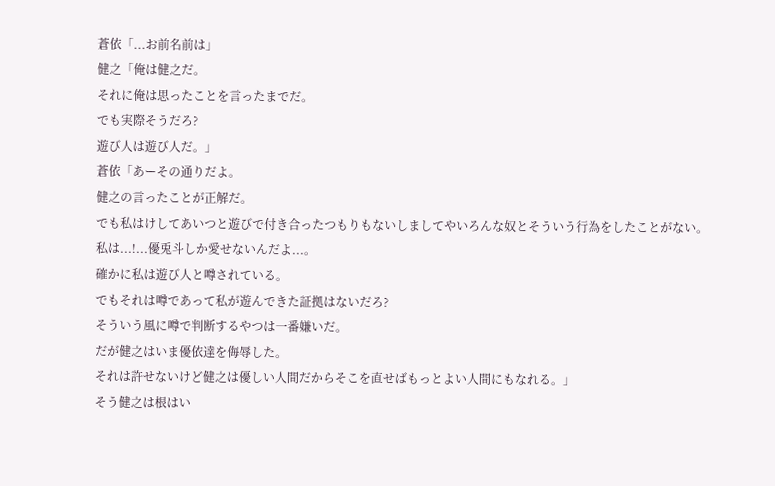蒼依「...お前名前は」
健之「俺は健之だ。
それに俺は思ったことを言ったまでだ。
でも実際そうだろ?
遊び人は遊び人だ。」
蒼依「あーその通りだよ。
健之の言ったことが正解だ。
でも私はけしてあいつと遊びで付き合ったつもりもないしましてやいろんな奴とそういう行為をしたことがない。
私は...!...優兎斗しか愛せないんだよ...。
確かに私は遊び人と噂されている。
でもそれは噂であって私が遊んできた証拠はないだろ?
そういう風に噂で判断するやつは一番嫌いだ。
だが健之はいま優依達を侮辱した。
それは許せないけど健之は優しい人間だからそこを直せばもっとよい人間にもなれる。」
そう健之は根はい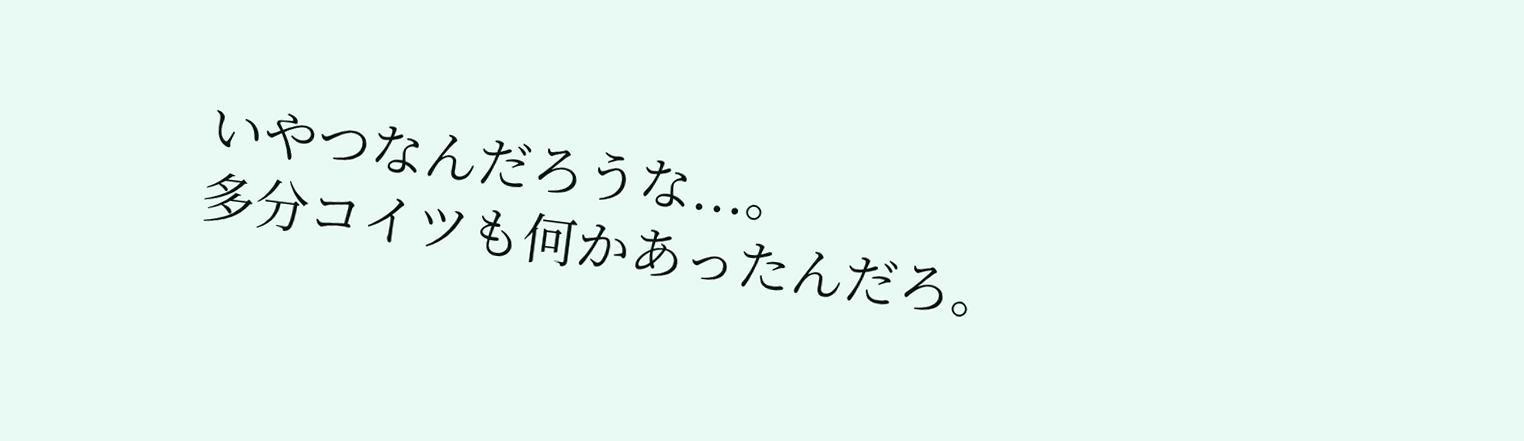いやつなんだろうな...。
多分コイツも何かあったんだろ。